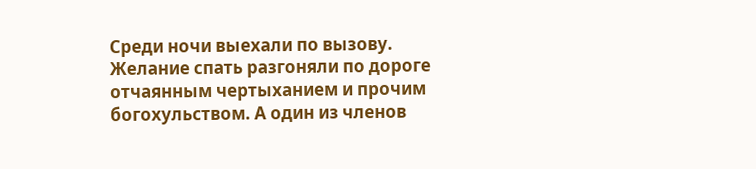Среди ночи выехали по вызову. Желание спать разгоняли по дороге отчаянным чертыханием и прочим богохульством. А один из членов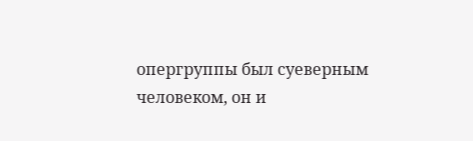опергруппы был суеверным человеком, он и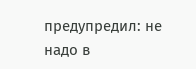предупредил: не надо в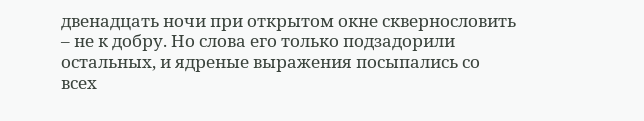двенадцать ночи при открытом окне сквернословить – не к добру. Но слова его только подзадорили остальных, и ядреные выражения посыпались со всех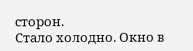сторон.
Стало холодно. Окно в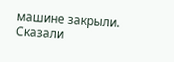машине закрыли. Сказали